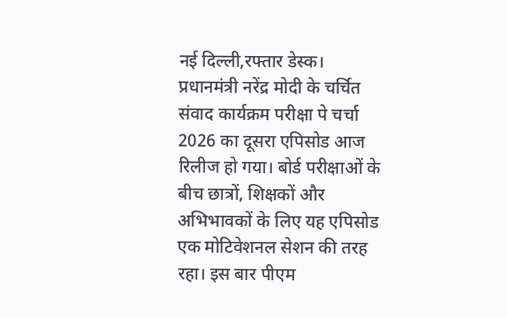नई दिल्ली,रफ्तार डेस्क। प्रधानमंत्री नरेंद्र मोदी के चर्चित संवाद कार्यक्रम परीक्षा पे चर्चा 2026 का दूसरा एपिसोड आज रिलीज हो गया। बोर्ड परीक्षाओं के बीच छात्रों, शिक्षकों और अभिभावकों के लिए यह एपिसोड एक मोटिवेशनल सेशन की तरह रहा। इस बार पीएम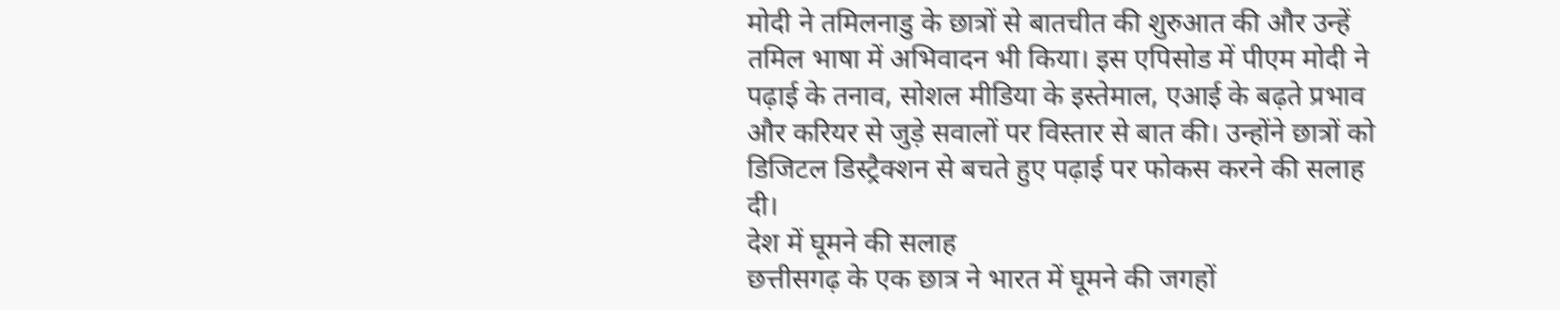मोदी ने तमिलनाडु के छात्रों से बातचीत की शुरुआत की और उन्हें तमिल भाषा में अभिवादन भी किया। इस एपिसोड में पीएम मोदी ने पढ़ाई के तनाव, सोशल मीडिया के इस्तेमाल, एआई के बढ़ते प्रभाव और करियर से जुड़े सवालों पर विस्तार से बात की। उन्होंने छात्रों को डिजिटल डिस्ट्रैक्शन से बचते हुए पढ़ाई पर फोकस करने की सलाह दी।
देश में घूमने की सलाह
छत्तीसगढ़ के एक छात्र ने भारत में घूमने की जगहों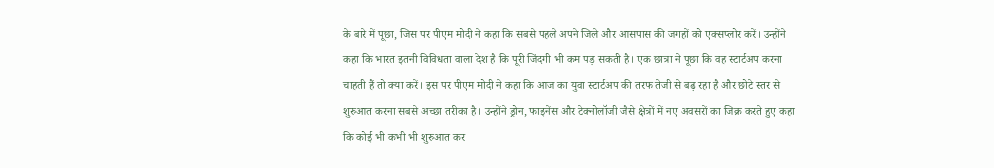के बारे में पूछा, जिस पर पीएम मोदी ने कहा कि सबसे पहले अपने जिले और आसपास की जगहों को एक्सप्लोर करें। उन्होंने कहा कि भारत इतनी विविधता वाला देश है कि पूरी जिंदगी भी कम पड़ सकती है। एक छात्रा ने पूछा कि वह स्टार्टअप करना चाहती हैं तो क्या करें। इस पर पीएम मोदी ने कहा कि आज का युवा स्टार्टअप की तरफ तेजी से बढ़ रहा है और छोटे स्तर से शुरुआत करना सबसे अच्छा तरीका है। उन्होंने ड्रोन, फाइनेंस और टेक्नोलॉजी जैसे क्षेत्रों में नए अवसरों का जिक्र करते हुए कहा कि कोई भी कभी भी शुरुआत कर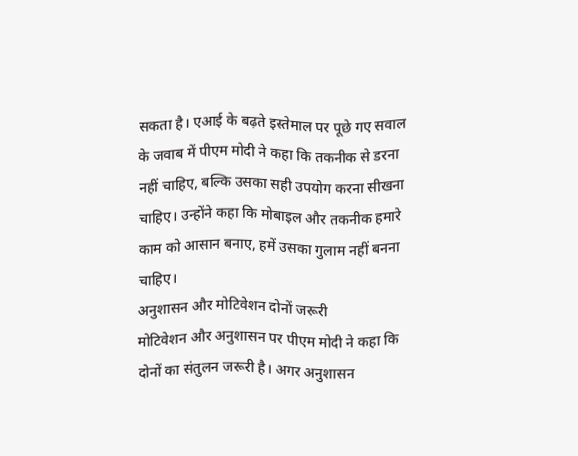सकता है। एआई के बढ़ते इस्तेमाल पर पूछे गए सवाल के जवाब में पीएम मोदी ने कहा कि तकनीक से डरना नहीं चाहिए, बल्कि उसका सही उपयोग करना सीखना चाहिए। उन्होंने कहा कि मोबाइल और तकनीक हमारे काम को आसान बनाए, हमें उसका गुलाम नहीं बनना चाहिए।
अनुशासन और मोटिवेशन दोनों जरूरी
मोटिवेशन और अनुशासन पर पीएम मोदी ने कहा कि दोनों का संतुलन जरूरी है। अगर अनुशासन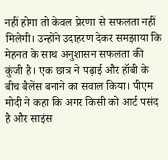नहीं होगा तो केवल प्रेरणा से सफलता नहीं मिलेगी। उन्होंने उदाहरण देकर समझाया कि मेहनत के साथ अनुशासन सफलता की कुंजी है। एक छात्र ने पढ़ाई और हॉबी के बीच बैलेंस बनाने का सवाल किया। पीएम मोदी ने कहा कि अगर किसी को आर्ट पसंद है और साइंस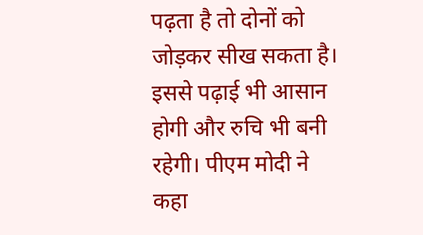पढ़ता है तो दोनों को जोड़कर सीख सकता है। इससे पढ़ाई भी आसान होगी और रुचि भी बनी रहेगी। पीएम मोदी ने कहा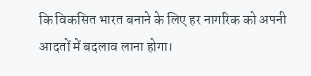कि विकसित भारत बनाने के लिए हर नागरिक को अपनी आदतों में बदलाव लाना होगा।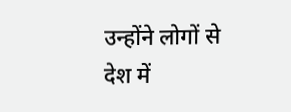उन्होंने लोगों से देश में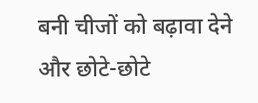बनी चीजों को बढ़ावा देने और छोटे-छोटे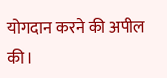योगदान करने की अपील की।